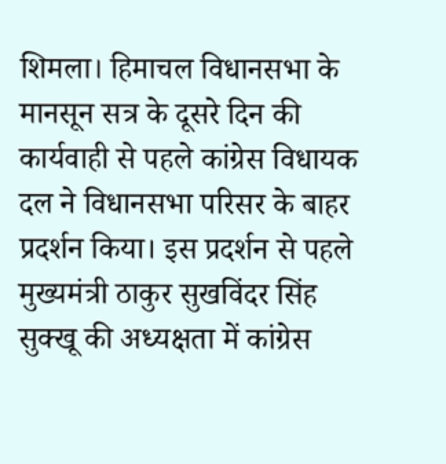शिमला। हिमाचल विधानसभा के मानसून सत्र के दूसरे दिन की कार्यवाही से पहले कांग्रेस विधायक दल ने विधानसभा परिसर के बाहर प्रदर्शन किया। इस प्रदर्शन से पहले मुख्यमंत्री ठाकुर सुखविंदर सिंह सुक्खू की अध्यक्षता में कांग्रेस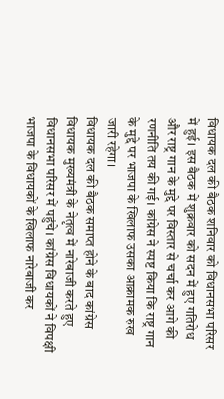विधायक दल की बैठक शनिवार को विधानसभा परिसर में हुई। इस बैठक में शुक्रवार को सदन में हुए गतिरोध और राष्ट्र गान के मुद्दे पर विस्तार से चर्चा कर आगे की रणनीति तय की गई। कांग्रेस ने स्पष्ट किया कि राष्ट्र गान के मुद्दे पर भाजपा के खिलाफ उसका आक्रामक रुख जारी रहेगा।
विधायक दल की बैठक समाप्त होने के बाद कांग्रेस विधायक मुख्यमंत्री के नेतृत्व में नारेबाजी करते हुए विधानसभा परिसर में पहुंचे। कांग्रेस विधायकों ने विपक्षी भाजपा के विधायकों के खिलाफ नारेबाजी कर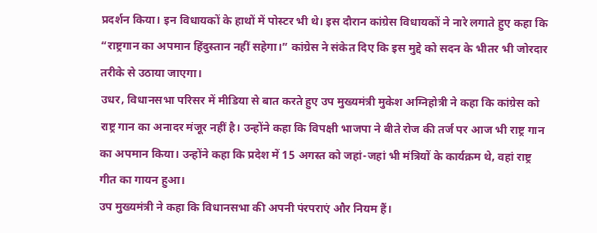प्रदर्शन किया। इन विधायकों के हाथों में पोस्टर भी थे। इस दौरान कांग्रेस विधायकों ने नारे लगाते हुए कहा कि “राष्ट्रगान का अपमान हिंदुस्तान नहीं सहेगा।” कांग्रेस ने संकेत दिए कि इस मुद्दे को सदन के भीतर भी जोरदार तरीके से उठाया जाएगा।
उधर, विधानसभा परिसर में मीडिया से बात करते हुए उप मुख्यमंत्री मुकेश अग्निहोत्री ने कहा कि कांग्रेस को राष्ट्र गान का अनादर मंजूर नहीं है। उन्होंने कहा कि विपक्षी भाजपा ने बीते रोज की तर्ज पर आज भी राष्ट्र गान का अपमान किया। उन्होंने कहा कि प्रदेश में 15 अगस्त को जहां-जहां भी मंत्रियों के कार्यक्रम थे, वहां राष्ट्र गीत का गायन हुआ।
उप मुख्यमंत्री ने कहा कि विधानसभा की अपनी पंरपराएं और नियम हैं।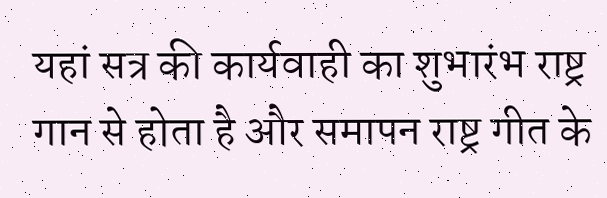यहां सत्र की कार्यवाही का शुभारंभ राष्ट्र गान से होता है और समापन राष्ट्र गीत के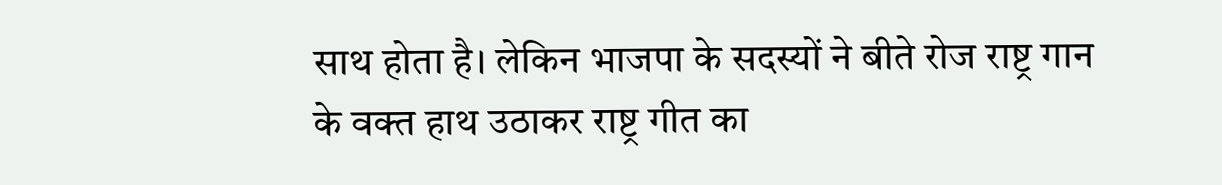साथ होता है। लेकिन भाजपा के सदस्यों ने बीते रोज राष्ट्र गान के वक्त हाथ उठाकर राष्ट्र गीत का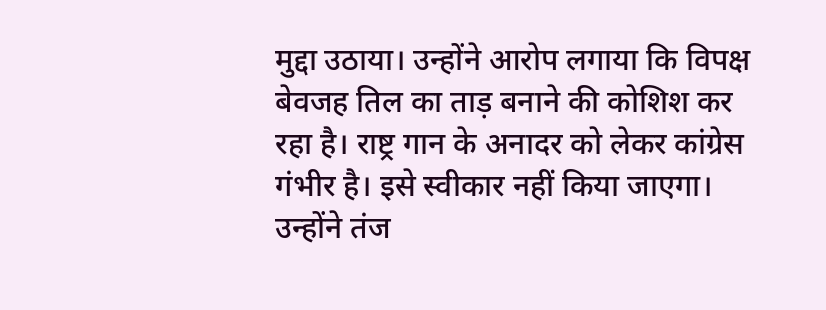मुद्दा उठाया। उन्होंने आरोप लगाया कि विपक्ष बेवजह तिल का ताड़ बनाने की कोशिश कर रहा है। राष्ट्र गान के अनादर को लेकर कांग्रेस गंभीर है। इसे स्वीकार नहीं किया जाएगा। उन्होंने तंज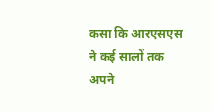कसा कि आरएसएस ने कई सालों तक अपने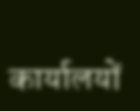कार्यालयों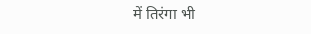में तिरंगा भी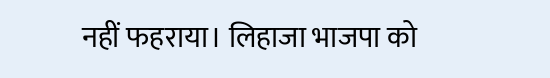नहीं फहराया। लिहाजा भाजपा को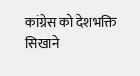कांग्रेस को देशभक्ति सिखाने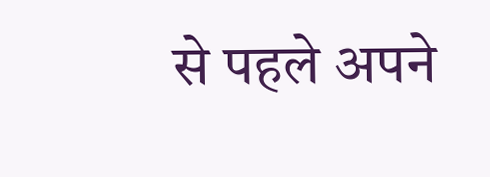से पहले अपने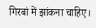गिरबां में झांकना चाहिए।